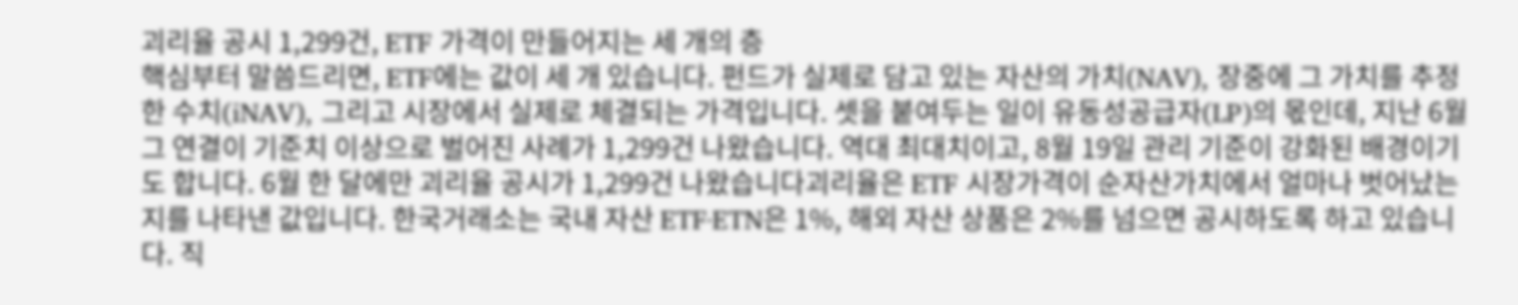괴리율 공시 1,299건, ETF 가격이 만들어지는 세 개의 층
핵심부터 말씀드리면, ETF에는 값이 세 개 있습니다. 펀드가 실제로 담고 있는 자산의 가치(NAV), 장중에 그 가치를 추정한 수치(iNAV), 그리고 시장에서 실제로 체결되는 가격입니다. 셋을 붙여두는 일이 유동성공급자(LP)의 몫인데, 지난 6월 그 연결이 기준치 이상으로 벌어진 사례가 1,299건 나왔습니다. 역대 최대치이고, 8월 19일 관리 기준이 강화된 배경이기도 합니다. 6월 한 달에만 괴리율 공시가 1,299건 나왔습니다괴리율은 ETF 시장가격이 순자산가치에서 얼마나 벗어났는지를 나타낸 값입니다. 한국거래소는 국내 자산 ETF·ETN은 1%, 해외 자산 상품은 2%를 넘으면 공시하도록 하고 있습니다. 직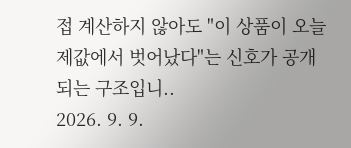접 계산하지 않아도 "이 상품이 오늘 제값에서 벗어났다"는 신호가 공개되는 구조입니..
2026. 9. 9.